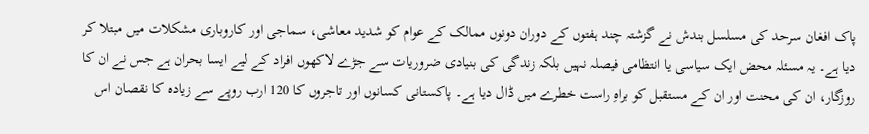پاک افغان سرحد کی مسلسل بندش نے گزشتہ چند ہفتوں کے دوران دونوں ممالک کے عوام کو شدید معاشی، سماجی اور کاروباری مشکلات میں مبتلا کر دیا ہے۔ یہ مسئلہ محض ایک سیاسی یا انتظامی فیصلہ نہیں بلکہ زندگی کی بنیادی ضروریات سے جڑے لاکھوں افراد کے لیے ایسا بحران ہے جس نے ان کا روزگار، ان کی محنت اور ان کے مستقبل کو براہِ راست خطرے میں ڈال دیا ہے۔ پاکستانی کسانوں اور تاجروں کا 120 ارب روپے سے زیادہ کا نقصان اس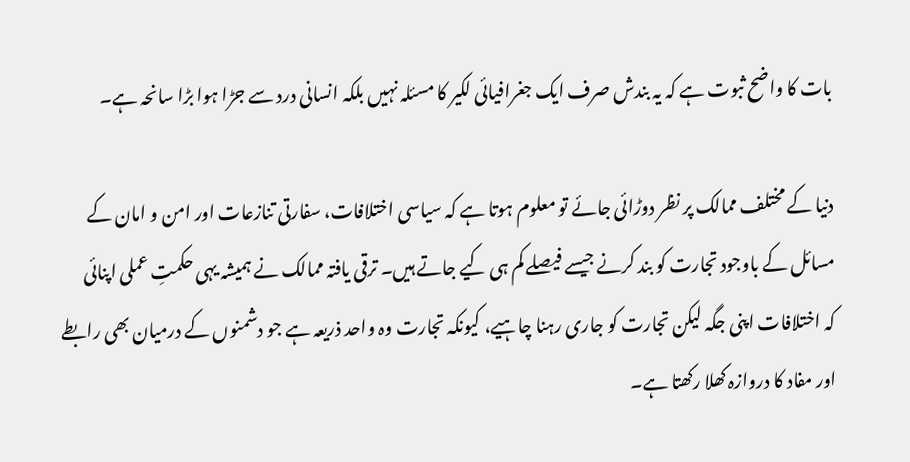بات کا واضح ثبوت ہے کہ یہ بندش صرف ایک جغرافیائی لکیر کا مسئلہ نہیں بلکہ انسانی درد سے جڑا ہوا بڑا سانحہ ہے۔

دنیا کے مختلف ممالک پر نظر دوڑائی جائے تو معلوم ہوتا ہے کہ سیاسی اختلافات، سفارتی تنازعات اور امن و امان کے مسائل کے باوجود تجارت کو بند کرنے جیسے فیصلے کم ہی کیے جاتے ہیں۔ ترقی یافتہ ممالک نے ہمیشہ یہی حکمتِ عملی اپنائی کہ اختلافات اپنی جگہ لیکن تجارت کو جاری رہنا چاہیے، کیونکہ تجارت وہ واحد ذریعہ ہے جو دشمنوں کے درمیان بھی رابطے اور مفاد کا دروازہ کھلا رکھتا ہے۔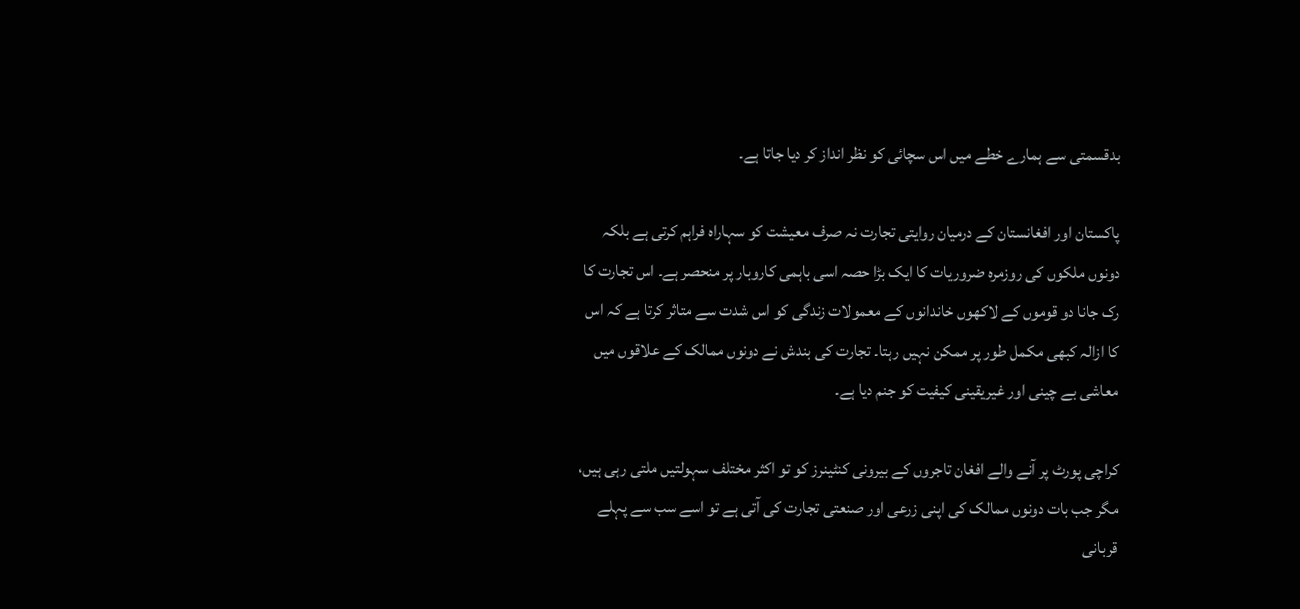بدقسمتی سے ہمارے خطے میں اس سچائی کو نظر انداز کر دیا جاتا ہے۔

پاکستان اور افغانستان کے درمیان روایتی تجارت نہ صرف معیشت کو سہاراہ فراہم کرتی ہے بلکہ دونوں ملکوں کی روزمرہ ضروریات کا ایک بڑا حصہ اسی باہمی کاروبار پر منحصر ہے۔ اس تجارت کا رک جانا دو قوموں کے لاکھوں خاندانوں کے معمولات زندگی کو اس شدت سے متاثر کرتا ہے کہ اس کا ازالہ کبھی مکمل طور پر ممکن نہیں رہتا۔ تجارت کی بندش نے دونوں ممالک کے علاقوں میں معاشی بے چینی اور غیریقینی کیفیت کو جنم دیا ہے۔

کراچی پورٹ پر آنے والے افغان تاجروں کے بیرونی کنٹینرز کو تو اکثر مختلف سہولتیں ملتی رہی ہیں، مگر جب بات دونوں ممالک کی اپنی زرعی اور صنعتی تجارت کی آتی ہے تو اسے سب سے پہلے قربانی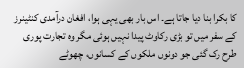کا بکرا بنا دیا جاتا ہے۔ اس بار بھی یہی ہوا، افغان درآمدی کنٹینرز کے سفر میں تو بڑی رکاوٹ پیدا نہیں ہوئی مگر وہ تجارت پوری طرح رک گئی جو دونوں ملکوں کے کسانوں، چھوٹے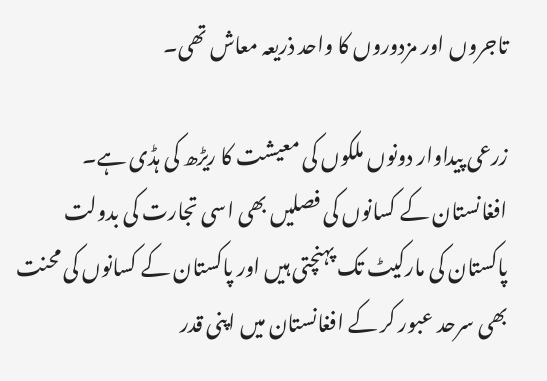تاجروں اور مزدوروں کا واحد ذریعہ معاش تھی۔

زرعی پیداوار دونوں ملکوں کی معیشت کا ریڑھ کی ہڈی ہے۔ افغانستان کے کسانوں کی فصلیں بھی اسی تجارت کی بدولت پاکستان کی مارکیٹ تک پہنچتی ہیں اور پاکستان کے کسانوں کی محنت بھی سرحد عبور کر کے افغانستان میں اپنی قدر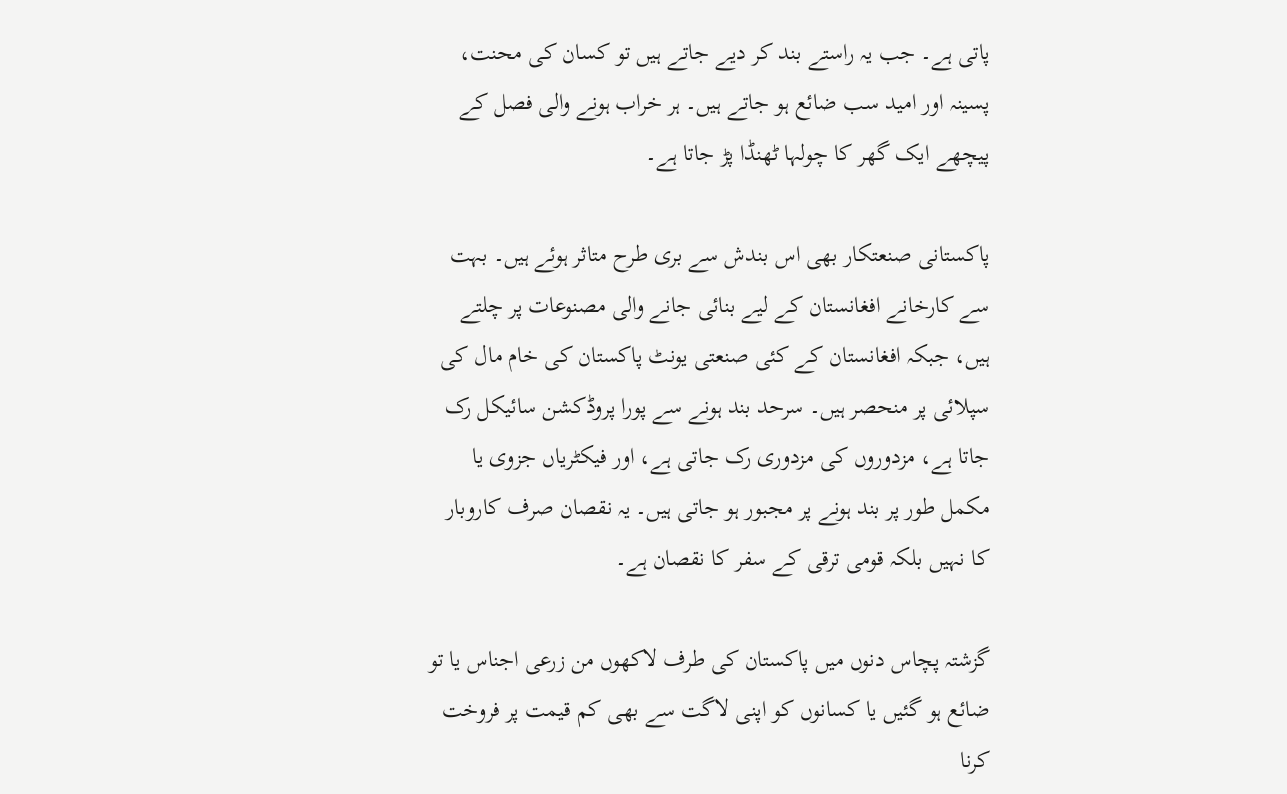پاتی ہے۔ جب یہ راستے بند کر دیے جاتے ہیں تو کسان کی محنت، پسینہ اور امید سب ضائع ہو جاتے ہیں۔ ہر خراب ہونے والی فصل کے پیچھے ایک گھر کا چولہا ٹھنڈا پڑ جاتا ہے۔

پاکستانی صنعتکار بھی اس بندش سے بری طرح متاثر ہوئے ہیں۔ بہت سے کارخانے افغانستان کے لیے بنائی جانے والی مصنوعات پر چلتے ہیں، جبکہ افغانستان کے کئی صنعتی یونٹ پاکستان کی خام مال کی سپلائی پر منحصر ہیں۔ سرحد بند ہونے سے پورا پروڈکشن سائیکل رک جاتا ہے، مزدوروں کی مزدوری رک جاتی ہے، اور فیکٹریاں جزوی یا مکمل طور پر بند ہونے پر مجبور ہو جاتی ہیں۔ یہ نقصان صرف کاروبار کا نہیں بلکہ قومی ترقی کے سفر کا نقصان ہے۔

گزشتہ پچاس دنوں میں پاکستان کی طرف لاکھوں من زرعی اجناس یا تو ضائع ہو گئیں یا کسانوں کو اپنی لاگت سے بھی کم قیمت پر فروخت کرنا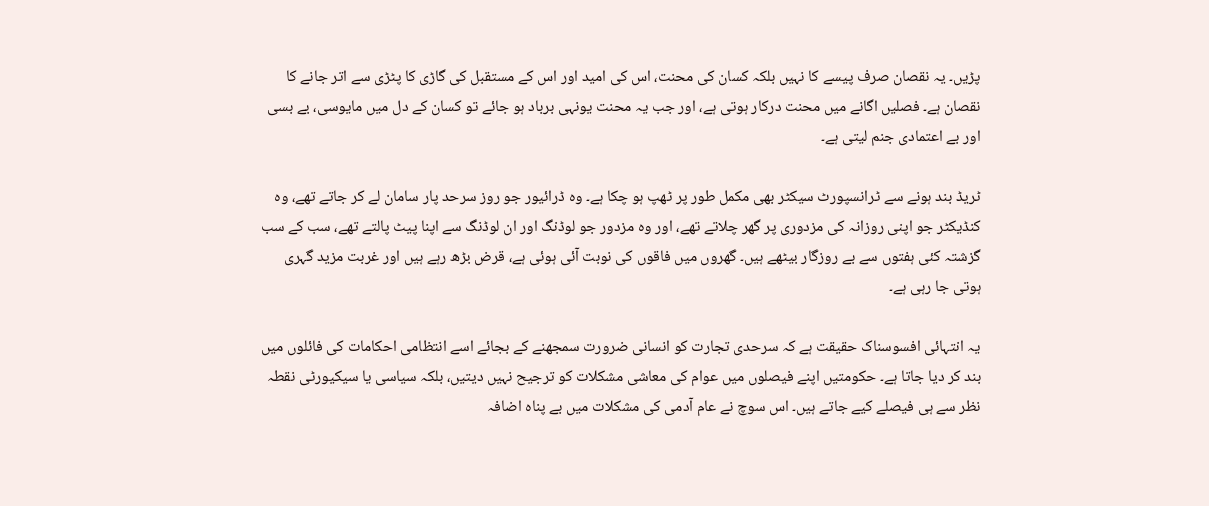پڑیں۔ یہ نقصان صرف پیسے کا نہیں بلکہ کسان کی محنت، اس کی امید اور اس کے مستقبل کی گاڑی کا پٹڑی سے اتر جانے کا نقصان ہے۔ فصلیں اگانے میں محنت درکار ہوتی ہے، اور جب یہ محنت یونہی برباد ہو جائے تو کسان کے دل میں مایوسی، بے بسی اور بے اعتمادی جنم لیتی ہے۔

ٹریڈ بند ہونے سے ٹرانسپورٹ سیکٹر بھی مکمل طور پر ٹھپ ہو چکا ہے۔ وہ ڈرائیور جو روز سرحد پار سامان لے کر جاتے تھے، وہ کنڈیکٹر جو اپنی روزانہ کی مزدوری پر گھر چلاتے تھے، اور وہ مزدور جو لوڈنگ اور ان لوڈنگ سے اپنا پیٹ پالتے تھے، سب کے سب گزشتہ کئی ہفتوں سے بے روزگار بیٹھے ہیں۔ گھروں میں فاقوں کی نوبت آئی ہوئی ہے، قرض بڑھ رہے ہیں اور غربت مزید گہری ہوتی جا رہی ہے۔

یہ انتہائی افسوسناک حقیقت ہے کہ سرحدی تجارت کو انسانی ضرورت سمجھنے کے بجائے اسے انتظامی احکامات کی فائلوں میں بند کر دیا جاتا ہے۔ حکومتیں اپنے فیصلوں میں عوام کی معاشی مشکلات کو ترجیح نہیں دیتیں، بلکہ سیاسی یا سیکیورٹی نقطہ نظر سے ہی فیصلے کیے جاتے ہیں۔ اس سوچ نے عام آدمی کی مشکلات میں بے پناہ اضافہ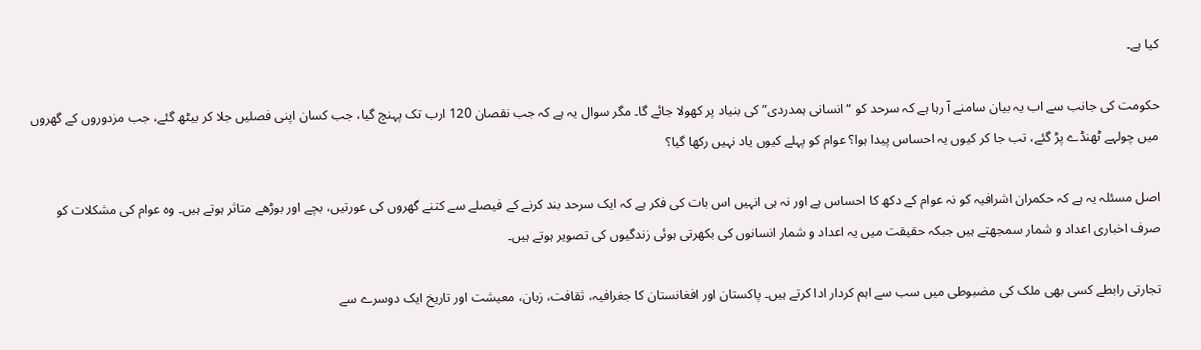کیا ہے۔

حکومت کی جانب سے اب یہ بیان سامنے آ رہا ہے کہ سرحد کو “انسانی ہمدردی” کی بنیاد پر کھولا جائے گا۔ مگر سوال یہ ہے کہ جب نقصان 120 ارب تک پہنچ گیا، جب کسان اپنی فصلیں جلا کر بیٹھ گئے، جب مزدوروں کے گھروں میں چولہے ٹھنڈے پڑ گئے، تب جا کر کیوں یہ احساس پیدا ہوا؟ عوام کو پہلے کیوں یاد نہیں رکھا گیا؟

اصل مسئلہ یہ ہے کہ حکمران اشرافیہ کو نہ عوام کے دکھ کا احساس ہے اور نہ ہی انہیں اس بات کی فکر ہے کہ ایک سرحد بند کرنے کے فیصلے سے کتنے گھروں کی عورتیں، بچے اور بوڑھے متاثر ہوتے ہیں۔ وہ عوام کی مشکلات کو صرف اخباری اعداد و شمار سمجھتے ہیں جبکہ حقیقت میں یہ اعداد و شمار انسانوں کی بکھرتی ہوئی زندگیوں کی تصویر ہوتے ہیں۔

تجارتی رابطے کسی بھی ملک کی مضبوطی میں سب سے اہم کردار ادا کرتے ہیں۔ پاکستان اور افغانستان کا جغرافیہ، ثقافت، زبان، معیشت اور تاریخ ایک دوسرے سے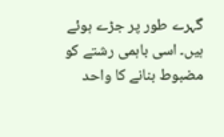گہرے طور پر جڑے ہوئے ہیں۔ اسی باہمی رشتے کو مضبوط بنانے کا واحد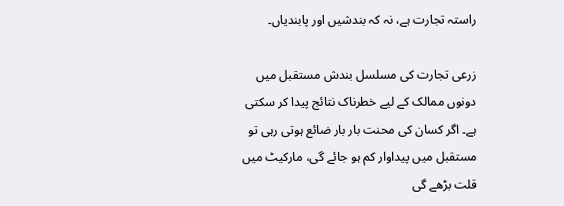راستہ تجارت ہے، نہ کہ بندشیں اور پابندیاں۔

زرعی تجارت کی مسلسل بندش مستقبل میں دونوں ممالک کے لیے خطرناک نتائج پیدا کر سکتی ہے۔ اگر کسان کی محنت بار بار ضائع ہوتی رہی تو مستقبل میں پیداوار کم ہو جائے گی، مارکیٹ میں قلت بڑھے گی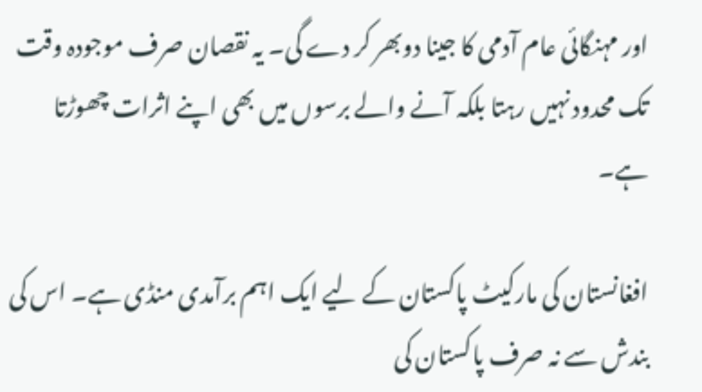اور مہنگائی عام آدمی کا جینا دوبھر کر دے گی۔ یہ نقصان صرف موجودہ وقت تک محدود نہیں رہتا بلکہ آنے والے برسوں میں بھی اپنے اثرات چھوڑتا ہے۔

افغانستان کی مارکیٹ پاکستان کے لیے ایک اہم برآمدی منڈی ہے۔ اس کی بندش سے نہ صرف پاکستان کی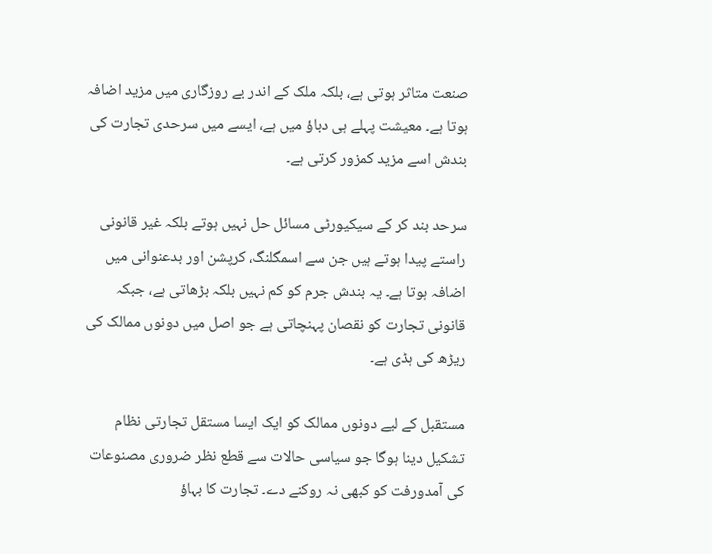صنعت متاثر ہوتی ہے، بلکہ ملک کے اندر بے روزگاری میں مزید اضافہ ہوتا ہے۔ معیشت پہلے ہی دباؤ میں ہے، ایسے میں سرحدی تجارت کی بندش اسے مزید کمزور کرتی ہے۔

سرحد بند کر کے سیکیورٹی مسائل حل نہیں ہوتے بلکہ غیر قانونی راستے پیدا ہوتے ہیں جن سے اسمگلنگ، کرپشن اور بدعنوانی میں اضافہ ہوتا ہے۔ یہ بندش جرم کو کم نہیں بلکہ بڑھاتی ہے، جبکہ قانونی تجارت کو نقصان پہنچاتی ہے جو اصل میں دونوں ممالک کی ریڑھ کی ہڈی ہے۔

مستقبل کے لیے دونوں ممالک کو ایک ایسا مستقل تجارتی نظام تشکیل دینا ہوگا جو سیاسی حالات سے قطع نظر ضروری مصنوعات کی آمدورفت کو کبھی نہ روکنے دے۔ تجارت کا بہاؤ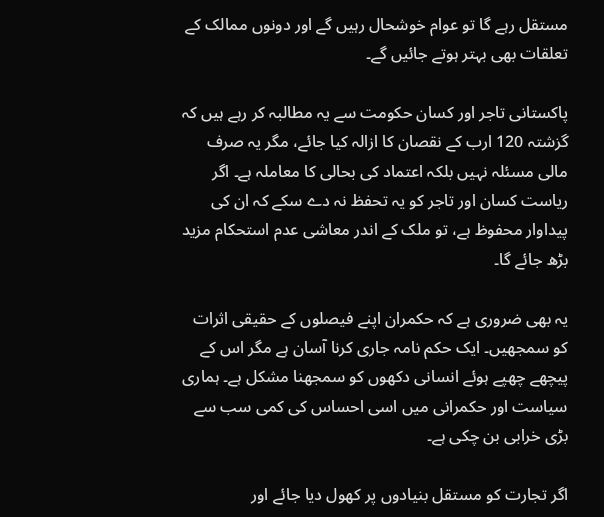مستقل رہے گا تو عوام خوشحال رہیں گے اور دونوں ممالک کے تعلقات بھی بہتر ہوتے جائیں گے۔

پاکستانی تاجر اور کسان حکومت سے یہ مطالبہ کر رہے ہیں کہ گزشتہ 120 ارب کے نقصان کا ازالہ کیا جائے، مگر یہ صرف مالی مسئلہ نہیں بلکہ اعتماد کی بحالی کا معاملہ ہے۔ اگر ریاست کسان اور تاجر کو یہ تحفظ نہ دے سکے کہ ان کی پیداوار محفوظ ہے، تو ملک کے اندر معاشی عدم استحکام مزید بڑھ جائے گا۔

یہ بھی ضروری ہے کہ حکمران اپنے فیصلوں کے حقیقی اثرات کو سمجھیں۔ ایک حکم نامہ جاری کرنا آسان ہے مگر اس کے پیچھے چھپے ہوئے انسانی دکھوں کو سمجھنا مشکل ہے۔ ہماری سیاست اور حکمرانی میں اسی احساس کی کمی سب سے بڑی خرابی بن چکی ہے۔

اگر تجارت کو مستقل بنیادوں پر کھول دیا جائے اور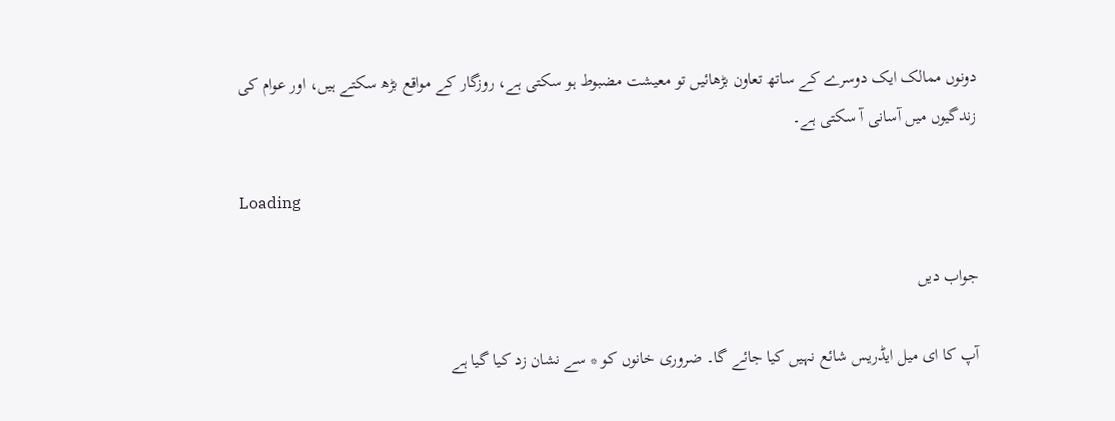دونوں ممالک ایک دوسرے کے ساتھ تعاون بڑھائیں تو معیشت مضبوط ہو سکتی ہے، روزگار کے مواقع بڑھ سکتے ہیں، اور عوام کی زندگیوں میں آسانی آ سکتی ہے۔

Loading

جواب دیں

آپ کا ای میل ایڈریس شائع نہیں کیا جائے گا۔ ضروری خانوں کو * سے نشان زد کیا گیا ہے